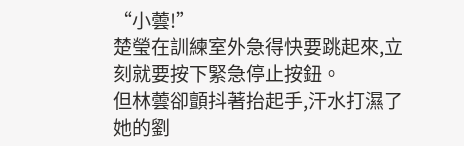“小蕓!”
楚瑩在訓練室外急得快要跳起來,立刻就要按下緊急停止按鈕。
但林蕓卻顫抖著抬起手,汗水打濕了她的劉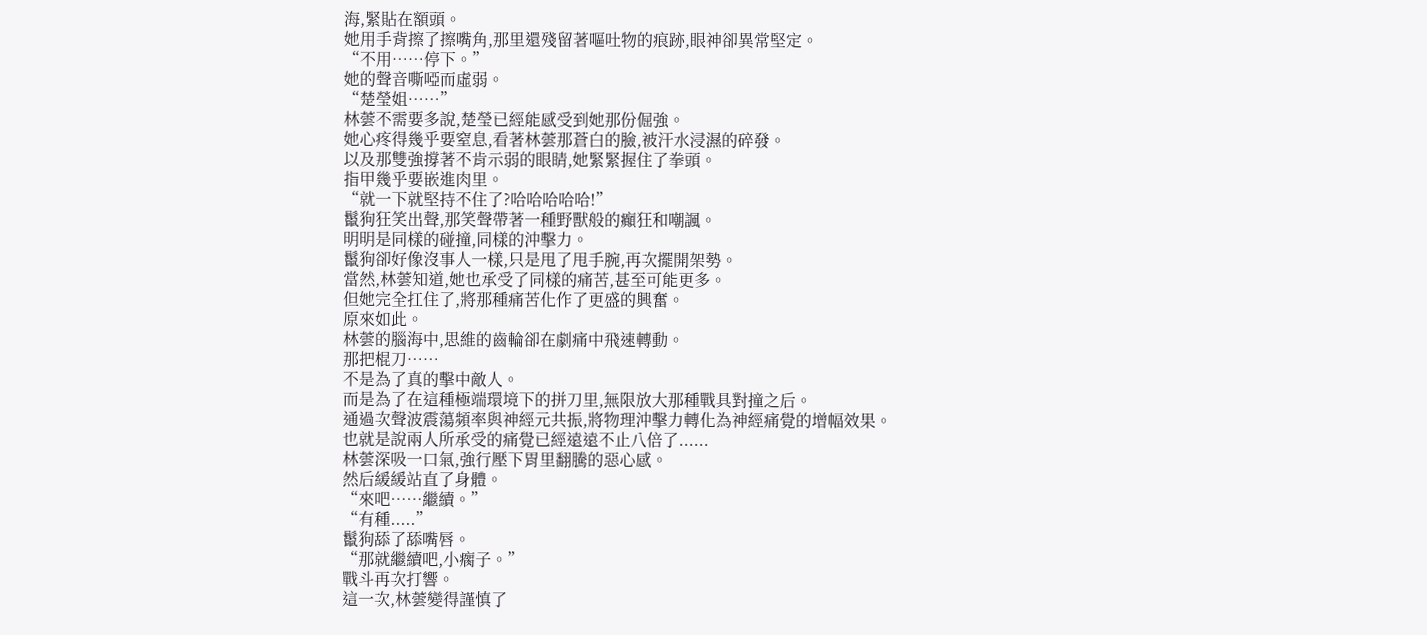海,緊貼在額頭。
她用手背擦了擦嘴角,那里還殘留著嘔吐物的痕跡,眼神卻異常堅定。
“不用……停下。”
她的聲音嘶啞而虛弱。
“楚瑩姐……”
林蕓不需要多說,楚瑩已經能感受到她那份倔強。
她心疼得幾乎要窒息,看著林蕓那蒼白的臉,被汗水浸濕的碎發。
以及那雙強撐著不肯示弱的眼睛,她緊緊握住了拳頭。
指甲幾乎要嵌進肉里。
“就一下就堅持不住了?哈哈哈哈哈!”
鬣狗狂笑出聲,那笑聲帶著一種野獸般的癲狂和嘲諷。
明明是同樣的碰撞,同樣的沖擊力。
鬣狗卻好像沒事人一樣,只是甩了甩手腕,再次擺開架勢。
當然,林蕓知道,她也承受了同樣的痛苦,甚至可能更多。
但她完全扛住了,將那種痛苦化作了更盛的興奮。
原來如此。
林蕓的腦海中,思維的齒輪卻在劇痛中飛速轉動。
那把棍刀……
不是為了真的擊中敵人。
而是為了在這種極端環境下的拼刀里,無限放大那種戰具對撞之后。
通過次聲波震蕩頻率與神經元共振,將物理沖擊力轉化為神經痛覺的增幅效果。
也就是說兩人所承受的痛覺已經遠遠不止八倍了......
林蕓深吸一口氣,強行壓下胃里翻騰的惡心感。
然后緩緩站直了身體。
“來吧……繼續。”
“有種.....”
鬣狗舔了舔嘴唇。
“那就繼續吧,小瘸子。”
戰斗再次打響。
這一次,林蕓變得謹慎了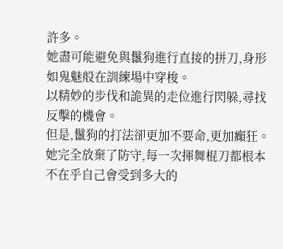許多。
她盡可能避免與鬣狗進行直接的拼刀,身形如鬼魅般在訓練場中穿梭。
以精妙的步伐和詭異的走位進行閃躲,尋找反擊的機會。
但是,鬣狗的打法卻更加不要命,更加癲狂。
她完全放棄了防守,每一次揮舞棍刀都根本不在乎自己會受到多大的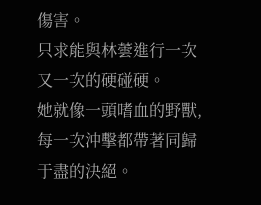傷害。
只求能與林蕓進行一次又一次的硬碰硬。
她就像一頭嗜血的野獸,每一次沖擊都帶著同歸于盡的決絕。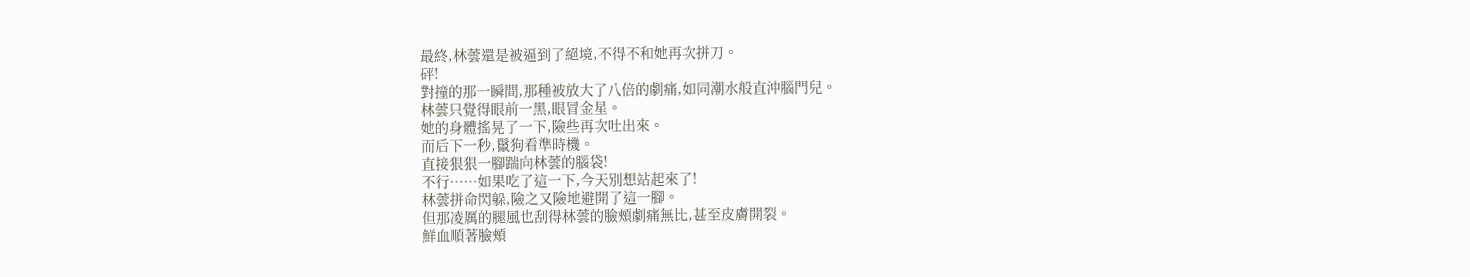最終,林蕓還是被逼到了絕境,不得不和她再次拼刀。
砰!
對撞的那一瞬間,那種被放大了八倍的劇痛,如同潮水般直沖腦門兒。
林蕓只覺得眼前一黑,眼冒金星。
她的身體搖晃了一下,險些再次吐出來。
而后下一秒,鬣狗看準時機。
直接狠狠一腳踹向林蕓的腦袋!
不行……如果吃了這一下,今天別想站起來了!
林蕓拼命閃躲,險之又險地避開了這一腳。
但那凌厲的腿風也刮得林蕓的臉頰劇痛無比,甚至皮膚開裂。
鮮血順著臉頰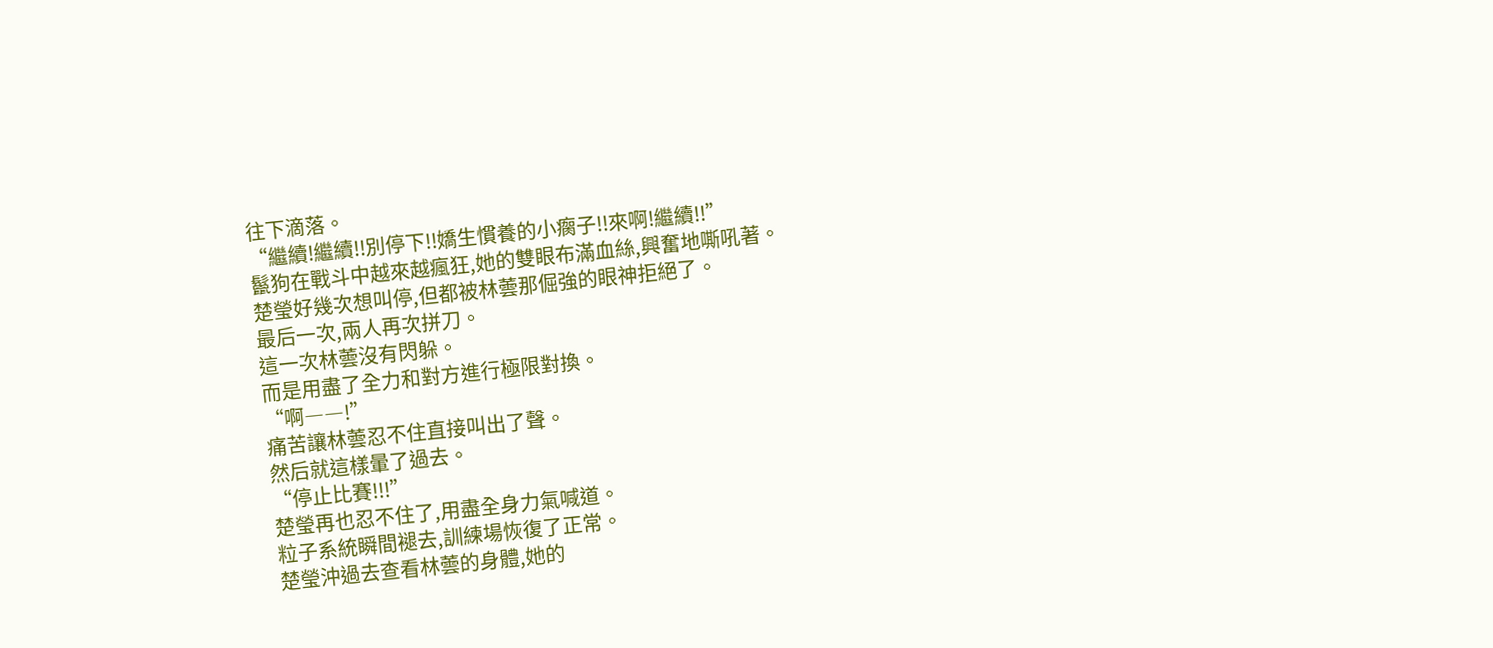往下滴落。
“繼續!繼續!!別停下!!嬌生慣養的小瘸子!!來啊!繼續!!”
鬣狗在戰斗中越來越瘋狂,她的雙眼布滿血絲,興奮地嘶吼著。
楚瑩好幾次想叫停,但都被林蕓那倔強的眼神拒絕了。
最后一次,兩人再次拼刀。
這一次林蕓沒有閃躲。
而是用盡了全力和對方進行極限對換。
“啊――!”
痛苦讓林蕓忍不住直接叫出了聲。
然后就這樣暈了過去。
“停止比賽!!!”
楚瑩再也忍不住了,用盡全身力氣喊道。
粒子系統瞬間褪去,訓練場恢復了正常。
楚瑩沖過去查看林蕓的身體,她的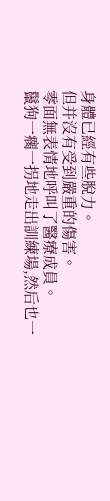身體已經有些脫力。
但并沒有受到嚴重的傷害。
零面無表情地呼叫了醫療成員。
鬣狗一瘸一拐地走出訓練場,然后也一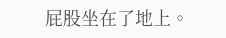屁股坐在了地上。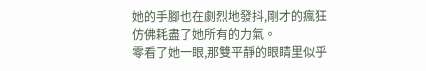她的手腳也在劇烈地發抖,剛才的瘋狂仿佛耗盡了她所有的力氣。
零看了她一眼,那雙平靜的眼睛里似乎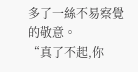多了一絲不易察覺的敬意。
“真了不起,你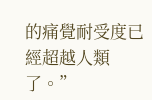的痛覺耐受度已經超越人類了。”